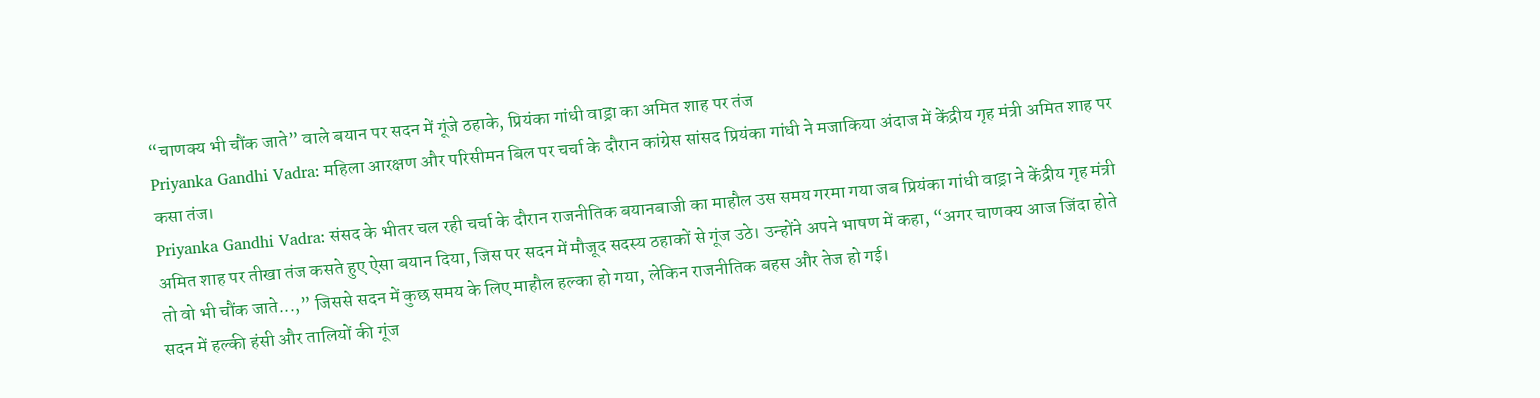“चाणक्य भी चौंक जाते” वाले बयान पर सदन में गूंजे ठहाके, प्रियंका गांधी वाड्रा का अमित शाह पर तंज
Priyanka Gandhi Vadra: महिला आरक्षण और परिसीमन बिल पर चर्चा के दौरान कांग्रेस सांसद प्रियंका गांधी ने मजाकिया अंदाज में केंद्रीय गृह मंत्री अमित शाह पर कसा तंज।
Priyanka Gandhi Vadra: संसद के भीतर चल रही चर्चा के दौरान राजनीतिक बयानबाजी का माहौल उस समय गरमा गया जब प्रियंका गांधी वाड्रा ने केंद्रीय गृह मंत्री अमित शाह पर तीखा तंज कसते हुए ऐसा बयान दिया, जिस पर सदन में मौजूद सदस्य ठहाकों से गूंज उठे। उन्होंने अपने भाषण में कहा, “अगर चाणक्य आज जिंदा होते तो वो भी चौंक जाते...,” जिससे सदन में कुछ समय के लिए माहौल हल्का हो गया, लेकिन राजनीतिक बहस और तेज हो गई।
सदन में हल्की हंसी और तालियों की गूंज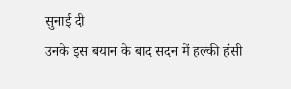सुनाई दी
उनके इस बयान के बाद सदन में हल्की हंसी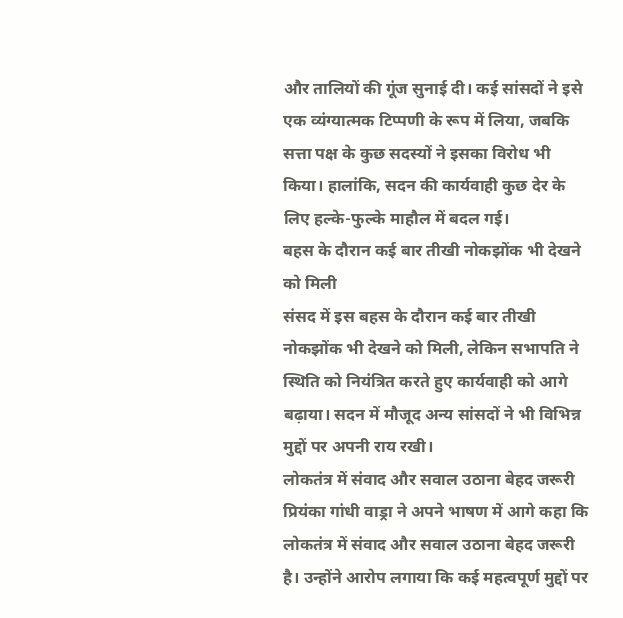और तालियों की गूंज सुनाई दी। कई सांसदों ने इसे एक व्यंग्यात्मक टिप्पणी के रूप में लिया, जबकि सत्ता पक्ष के कुछ सदस्यों ने इसका विरोध भी किया। हालांकि, सदन की कार्यवाही कुछ देर के लिए हल्के-फुल्के माहौल में बदल गई।
बहस के दौरान कई बार तीखी नोकझोंक भी देखने को मिली
संसद में इस बहस के दौरान कई बार तीखी नोकझोंक भी देखने को मिली, लेकिन सभापति ने स्थिति को नियंत्रित करते हुए कार्यवाही को आगे बढ़ाया। सदन में मौजूद अन्य सांसदों ने भी विभिन्न मुद्दों पर अपनी राय रखी।
लोकतंत्र में संवाद और सवाल उठाना बेहद जरूरी
प्रियंका गांधी वाड्रा ने अपने भाषण में आगे कहा कि लोकतंत्र में संवाद और सवाल उठाना बेहद जरूरी है। उन्होंने आरोप लगाया कि कई महत्वपूर्ण मुद्दों पर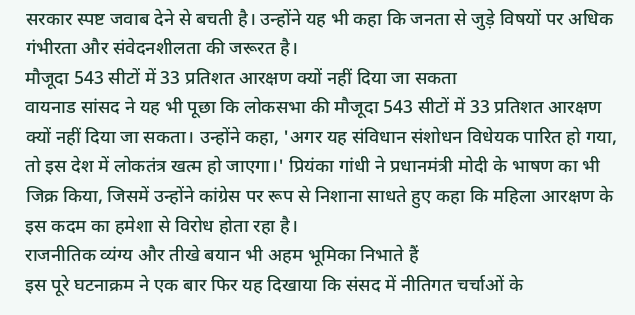सरकार स्पष्ट जवाब देने से बचती है। उन्होंने यह भी कहा कि जनता से जुड़े विषयों पर अधिक गंभीरता और संवेदनशीलता की जरूरत है।
मौजूदा 543 सीटों में 33 प्रतिशत आरक्षण क्यों नहीं दिया जा सकता
वायनाड सांसद ने यह भी पूछा कि लोकसभा की मौजूदा 543 सीटों में 33 प्रतिशत आरक्षण क्यों नहीं दिया जा सकता। उन्होंने कहा, 'अगर यह संविधान संशोधन विधेयक पारित हो गया, तो इस देश में लोकतंत्र खत्म हो जाएगा।' प्रियंका गांधी ने प्रधानमंत्री मोदी के भाषण का भी जिक्र किया, जिसमें उन्होंने कांग्रेस पर रूप से निशाना साधते हुए कहा कि महिला आरक्षण के इस कदम का हमेशा से विरोध होता रहा है।
राजनीतिक व्यंग्य और तीखे बयान भी अहम भूमिका निभाते हैं
इस पूरे घटनाक्रम ने एक बार फिर यह दिखाया कि संसद में नीतिगत चर्चाओं के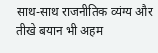साथ-साथ राजनीतिक व्यंग्य और तीखे बयान भी अहम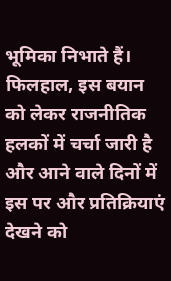भूमिका निभाते हैं। फिलहाल, इस बयान को लेकर राजनीतिक हलकों में चर्चा जारी है और आने वाले दिनों में इस पर और प्रतिक्रियाएं देखने को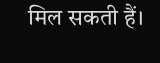मिल सकती हैं।